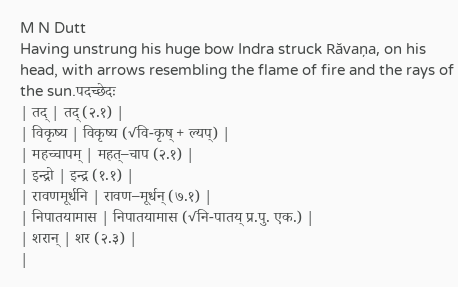M N Dutt
Having unstrung his huge bow Indra struck Răvaņa, on his head, with arrows resembling the flame of fire and the rays of the sun.पदच्छेदः
| तद् | तद् (२.१) |
| विकृष्य | विकृष्य (√वि-कृष् + ल्यप्) |
| महच्चापम् | महत्–चाप (२.१) |
| इन्द्रो | इन्द्र (१.१) |
| रावणमूर्धनि | रावण–मूर्धन् (७.१) |
| निपातयामास | निपातयामास (√नि-पातय् प्र.पु. एक.) |
| शरान् | शर (२.३) |
|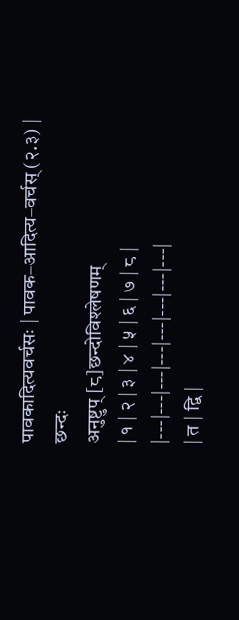पावकादित्यवर्चसः | पावक–आदित्य–वर्चस् (२.३) |
छन्दः
अनुष्टुप् [८]छन्दोविश्लेषणम्
| १ | २ | ३ | ४ | ५ | ६ | ७ | ८ |
|---|---|---|---|---|---|---|---|
| त | द्वि |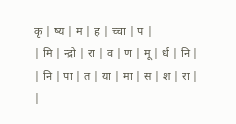कृ | ष्य | म | ह | च्चा | प |
| मि | न्द्रो | रा | व | ण | मू | र्ध | नि |
| नि | पा | त | या | मा | स | श | रा |
|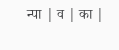न्पा | व | का |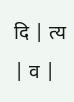दि | त्य | व |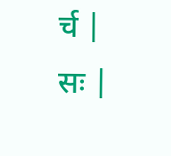र्च | सः |